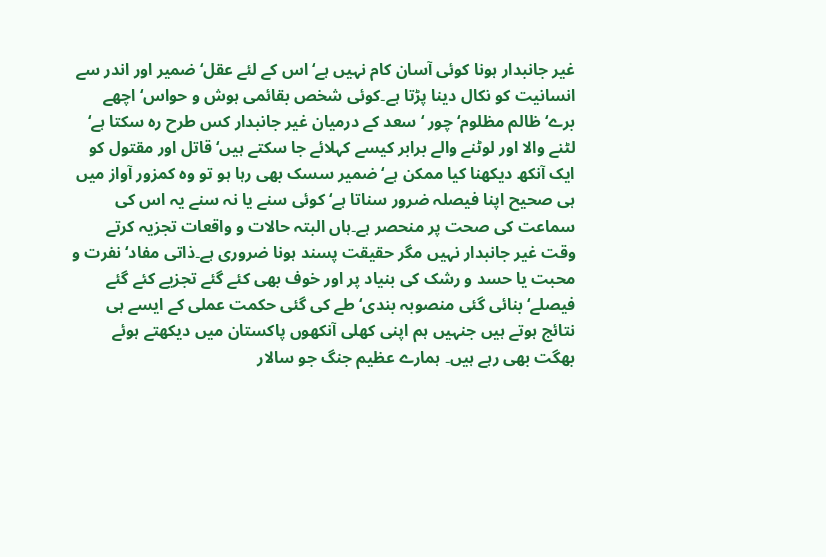غیر جانبدار ہونا کوئی آسان کام نہیں ہے‘ اس کے لئے عقل‘ ضمیر اور اندر سے انسانیت کو نکال دینا پڑتا ہے۔کوئی شخص بقائمی ہوش و حواس‘ اچھے برے‘ ظالم مظلوم‘ چور ‘سعد کے درمیان غیر جانبدار کس طرح رہ سکتا ہے‘ لٹنے والا اور لوٹنے والے برابر کیسے کہلائے جا سکتے ہیں‘ قاتل اور مقتول کو ایک آنکھ دیکھنا کیا ممکن ہے‘ ضمیر سسک بھی رہا ہو تو وہ کمزور آواز میں ہی صحیح اپنا فیصلہ ضرور سناتا ہے‘ کوئی سنے یا نہ سنے یہ اس کی سماعت کی صحت پر منحصر ہے۔ہاں البتہ حالات و واقعات تجزیہ کرتے وقت غیر جانبدار نہیں مگر حقیقت پسند ہونا ضروری ہے۔ذاتی مفاد‘ نفرت و محبت یا حسد و رشک کی بنیاد پر اور خوف بھی کئے گئے تجزیے کئے گئے فیصلے‘ بنائی گئی منصوبہ بندی‘ طے کی گئی حکمت عملی کے ایسے ہی نتائج ہوتے ہیں جنہیں ہم اپنی کھلی آنکھوں پاکستان میں دیکھتے ہوئے بھگت بھی رہے ہیں۔ ہمارے عظیم جنگ جو سالار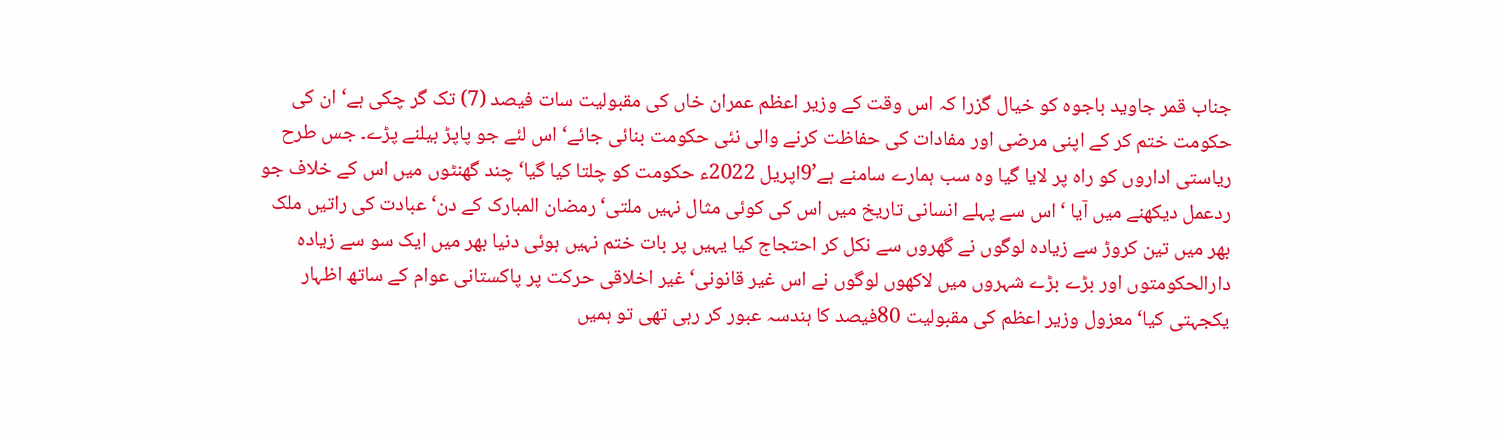جناب قمر جاوید باجوہ کو خیال گزرا کہ اس وقت کے وزیر اعظم عمران خاں کی مقبولیت سات فیصد (7) تک گر چکی ہے‘ ان کی حکومت ختم کر کے اپنی مرضی اور مفادات کی حفاظت کرنے والی نئی حکومت بنائی جائے‘ اس لئے جو پاپڑ بیلنے پڑے۔ جس طرح ریاستی اداروں کو راہ پر لایا گیا وہ سب ہمارے سامنے ہے’9اپریل 2022ء حکومت کو چلتا کیا گیا‘ چند گھنٹوں میں اس کے خلاف جو ردعمل دیکھنے میں آیا ‘ اس سے پہلے انسانی تاریخ میں اس کی کوئی مثال نہیں ملتی‘ رمضان المبارک کے دن‘ عبادت کی راتیں ملک بھر میں تین کروڑ سے زیادہ لوگوں نے گھروں سے نکل کر احتجاج کیا یہیں پر بات ختم نہیں ہوئی دنیا بھر میں ایک سو سے زیادہ دارالحکومتوں اور بڑے بڑے شہروں میں لاکھوں لوگوں نے اس غیر قانونی‘ غیر اخلاقی حرکت پر پاکستانی عوام کے ساتھ اظہار یکجہتی کیا‘ معزول وزیر اعظم کی مقبولیت 80فیصد کا ہندسہ عبور کر رہی تھی تو ہمیں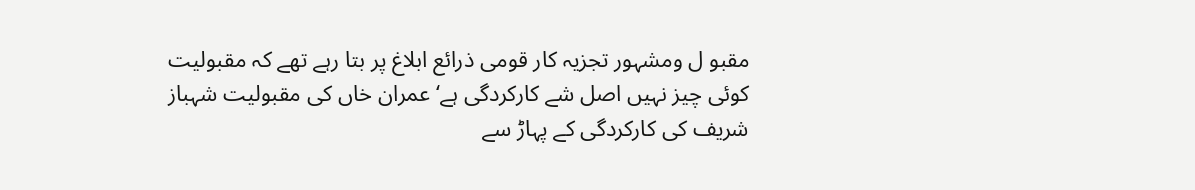مقبو ل ومشہور تجزیہ کار قومی ذرائع ابلاغ پر بتا رہے تھے کہ مقبولیت کوئی چیز نہیں اصل شے کارکردگی ہے‘ عمران خاں کی مقبولیت شہباز شریف کی کارکردگی کے پہاڑ سے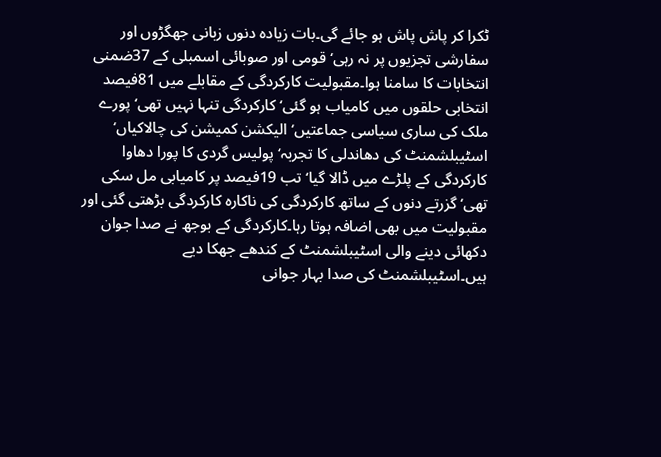ٹکرا کر پاش پاش ہو جائے گی۔بات زیادہ دنوں زبانی جھگڑوں اور سفارشی تجزیوں پر نہ رہی‘ قومی اور صوبائی اسمبلی کے 37ضمنی انتخابات کا سامنا ہوا۔مقبولیت کارکردگی کے مقابلے میں 81فیصد انتخابی حلقوں میں کامیاب ہو گئی‘ کارکردگی تنہا نہیں تھی‘ پورے ملک کی ساری سیاسی جماعتیں‘ الیکشن کمیشن کی چالاکیاں‘ اسٹیبلشمنٹ کی دھاندلی کا تجربہ‘ پولیس گردی کا پورا دھاوا کارکردگی کے پلڑے میں ڈالا گیا‘ تب 19فیصد پر کامیابی مل سکی تھی‘گزرتے دنوں کے ساتھ کارکردگی کی ناکارہ کارکردگی بڑھتی گئی اور مقبولیت میں بھی اضافہ ہوتا رہا۔کارکردگی کے بوجھ نے صدا جوان دکھائی دینے والی اسٹیبلشمنٹ کے کندھے جھکا دیے ہیں۔اسٹیبلشمنٹ کی صدا بہار جوانی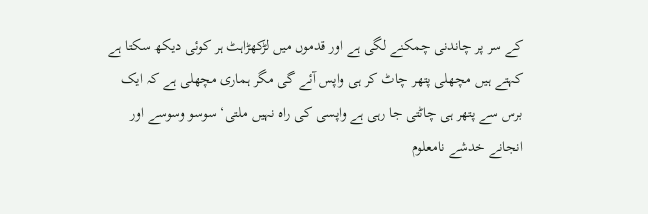کے سر پر چاندنی چمکنے لگی ہے اور قدموں میں لڑکھڑاہٹ ہر کوئی دیکھ سکتا ہے کہتے ہیں مچھلی پتھر چاٹ کر ہی واپس آئے گی مگر ہماری مچھلی ہے کہ ایک برس سے پتھر ہی چاٹتی جا رہی ہے واپسی کی راہ نہیں ملتی‘ سوسو وسوسے اور انجانے خدشے نامعلوم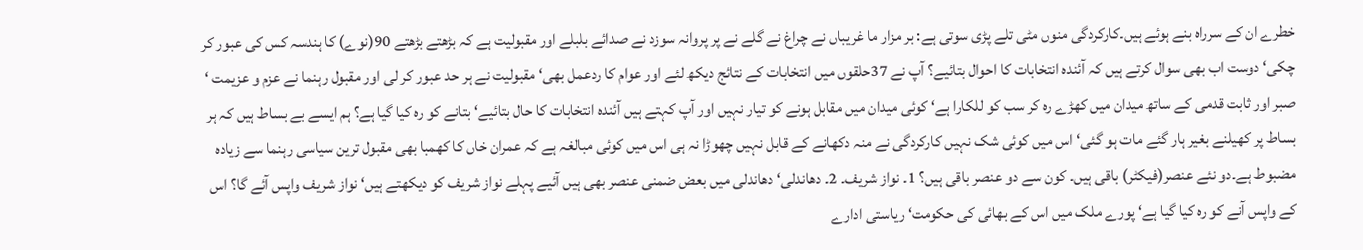خطرے ان کے سرراہ بنے ہوئے ہیں۔کارکردگی منوں مٹی تلے پڑی سوتی ہے: بر مزار ما غریباں نے چراغ نے گلے نے پر پروانہ سوزد نے صدائے بلبلے اور مقبولیت ہے کہ بڑھتے بڑھتے 90(نوے) کا ہندسہ کس کی عبور کر چکی‘ دوست اب بھی سوال کرتے ہیں کہ آئندہ انتخابات کا احوال بتائیے؟ آپ نے 37حلقوں میں انتخابات کے نتائج دیکھ لئے اور عوام کا ردعمل بھی‘ مقبولیت نے ہر حد عبور کر لی اور مقبول رہنما نے عزم و عزیمت ‘ صبر اور ثابت قدمی کے ساتھ میدان میں کھڑے رہ کر سب کو للکارا ہے‘ کوئی میدان میں مقابل ہونے کو تیار نہیں اور آپ کہتے ہیں آئندہ انتخابات کا حال بتائیے‘ بتانے کو رہ کیا گیا ہے؟ ہم ایسے بے بساط ہیں کہ ہر بساط پر کھیلنے بغیر ہار گئے مات ہو گئی‘ اس میں کوئی شک نہیں کارکردگی نے منہ دکھانے کے قابل نہیں چھوڑا نہ ہی اس میں کوئی مبالغہ ہے کہ عمران خاں کا کھمبا بھی مقبول ترین سیاسی رہنما سے زیادہ مضبوط ہے۔دو نئے عنصر(فیکٹر) باقی ہیں۔ کون سے دو عنصر باقی ہیں؟ 1۔ نواز شریف۔ 2۔ دھاندلی‘ دھاندلی میں بعض ضمنی عنصر بھی ہیں آئیے پہلے نواز شریف کو دیکھتے ہیں‘ نواز شریف واپس آئے گا؟ اس کے واپس آنے کو رہ کیا گیا ہے‘ پورے ملک میں اس کے بھائی کی حکومت‘ ریاستی ادارے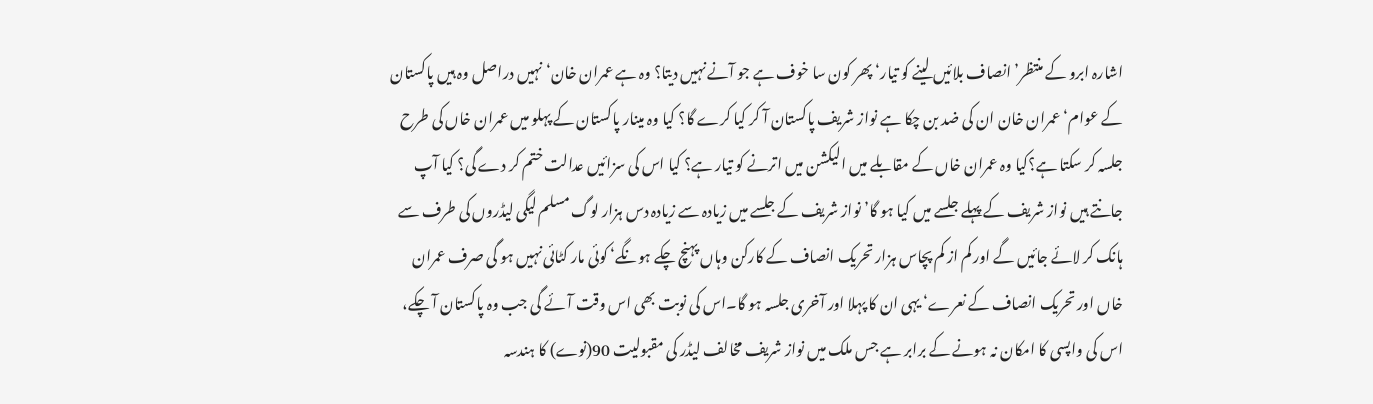اشارہ ابرو کے منتظر’ انصاف بلائیں لینے کو تیار‘ پھر کون سا خوف ہے جو آنے نہیں دیتا؟ وہ ہے عمران خان‘ نہیں دراصل وہ ہیں پاکستان کے عوام‘ عمران خان ان کی ضد بن چکا ہے نواز شریف پاکستان آ کر کیا کرے گا؟ کیا وہ مینار پاکستان کے پہلو میں عمران خاں کی طرح جلسہ کر سکتا ہے؟کیا وہ عمران خاں کے مقابلے میں الیکشن میں اترنے کو تیار ہے؟ کیا اس کی سزائیں عدالت ختم کر دے گی؟ کیا آپ جانتے ہیں نواز شریف کے پہلے جلسے میں کیا ہو گا’ نواز شریف کے جلسے میں زیادہ سے زیادہ دس ہزار لوگ مسلم لیگی لیڈروں کی طرف سے ہانک کر لائے جائیں گے اور کم از کم پچاس ہزار تحریک انصاف کے کارکن وہاں پہنچ چکے ہونگے‘ کوئی مار کٹائی نہیں ہو گی صرف عمران خاں اور تحریک انصاف کے نعرے‘ یہی ان کا پہلا اور آخری جلسہ ہو گا۔اس کی نوبت بھی اس وقت آئے گی جب وہ پاکستان آ چکے، اس کی واپسی کا امکان نہ ہونے کے برابر ہے جس ملک میں نواز شریف مخالف لیڈر کی مقبولیت 90(نوے) کا ہندسہ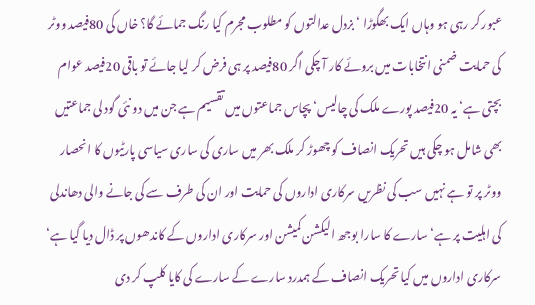عبور کر رہی ہو وہاں ایک بھگوڑا ‘بزدل عدالتوں کو مطلوب مجرم کیا رنگ جمائے گا؟ خاں کی 80فیصد ووٹر کی حمایت ضمنی انتخابات میں بروئے کار آ چکی اگر 80فیصد پر ہی فرض کر لیا جائے تو باقی 20فیصد عوام بچتی ہے‘ یہ 20فیصد پورے ملک کی چالیس‘ پچاس جماعتوں میں تقسیم ہے جن میں دو نئی گود لی جماعتیں بھی شامل ہو چکی ہیں تحریک انصاف کو چھوڑ کر ملک بھر میں ساری کی ساری سیاسی پارٹیوں کا انحصار ووٹر پر تو ہے نہیں سب کی نظریں سرکاری اداروں کی حمایت اور ان کی طرف سے کی جانے والی دھاندلی کی اہلیت پر ہے‘ سارے کا سارا بوجھ الیکشن کمیشن اور سرکاری اداروں کے کاندھوں پر ڈال دیا گیا ہے‘ سرکاری اداروں میں کیا تحریک انصاف کے ہمدرد سارے کے سارے کی کایا کلپ کر دی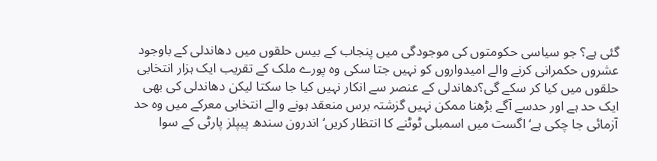گئی ہے؟ جو سیاسی حکومتوں کی موجودگی میں پنجاب کے بیس حلقوں میں دھاندلی کے باوجود عشروں حکمرانی کرنے والے امیدواروں کو نہیں جتا سکی وہ پورے ملک کے تقریب ایک ہزار انتخابی حلقوں میں کیا کر سکے گی؟دھاندلی کے عنصر سے انکار نہیں کیا جا سکتا لیکن دھاندلی کی بھی ایک حد ہے اور حدسے آگے بڑھنا ممکن نہیں گزشتہ برس منعقد ہونے والے انتخابی معرکے میں وہ حد آزمائی جا چکی ہے‘ اگست میں اسمبلی ٹوٹنے کا انتظار کریں‘ اندرون سندھ پیپلز پارٹی کے سوا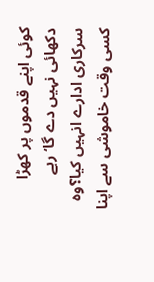کوئی اپنے قدموں پر کھڑا دکھائی نہیں دے گا‘ رہے سرکاری ادارے انہیں کیا؟وہ کسی وقت خاموشی سے اپنا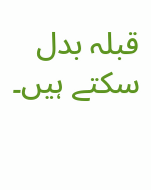قبلہ بدل سکتے ہیں۔